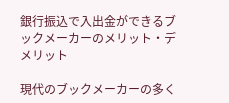銀行振込で入出金ができるブックメーカーのメリット・デメリット

現代のブックメーカーの多く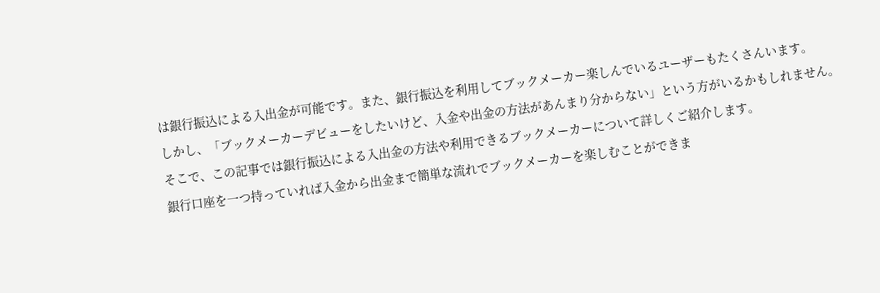は銀行振込による入出金が可能です。また、銀行振込を利用してブックメーカー楽しんでいるユーザーもたくさんいます。
しかし、「ブックメーカーデビューをしたいけど、入金や出金の方法があんまり分からない」という方がいるかもしれません。
そこで、この記事では銀行振込による入出金の方法や利用できるブックメーカーについて詳しくご紹介します。
銀行口座を一つ持っていれば入金から出金まで簡単な流れでブックメーカーを楽しむことができま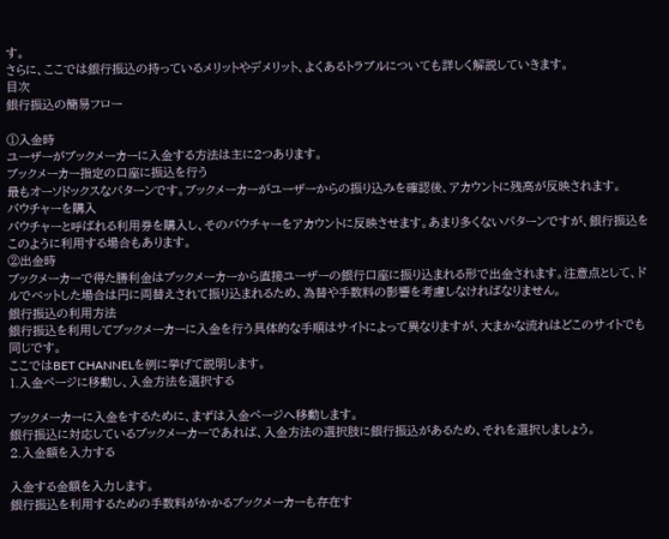す。
さらに、ここでは銀行振込の持っているメリットやデメリット、よくあるトラブルについても詳しく解説していきます。
目次
銀行振込の簡易フロー

①入金時
ユーザーがブックメーカーに入金する方法は主に2つあります。
ブックメーカー指定の口座に振込を行う
最もオーソドックスなパターンです。ブックメーカーがユーザーからの振り込みを確認後、アカウントに残高が反映されます。
バウチャーを購入
バウチャーと呼ばれる利用券を購入し、そのバウチャーをアカウントに反映させます。あまり多くないパターンですが、銀行振込をこのように利用する場合もあります。
②出金時
ブックメーカーで得た勝利金はブックメーカーから直接ユーザーの銀行口座に振り込まれる形で出金されます。注意点として、ドルでベットした場合は円に両替えされて振り込まれるため、為替や手数料の影響を考慮しなければなりません。
銀行振込の利用方法
銀行振込を利用してブックメーカーに入金を行う具体的な手順はサイトによって異なりますが、大まかな流れはどこのサイトでも同じです。
ここではBET CHANNELを例に挙げて説明します。
1.入金ページに移動し、入金方法を選択する

ブックメーカーに入金をするために、まずは入金ページへ移動します。
銀行振込に対応しているブックメーカーであれば、入金方法の選択肢に銀行振込があるため、それを選択しましょう。
2.入金額を入力する

入金する金額を入力します。
銀行振込を利用するための手数料がかかるブックメーカーも存在す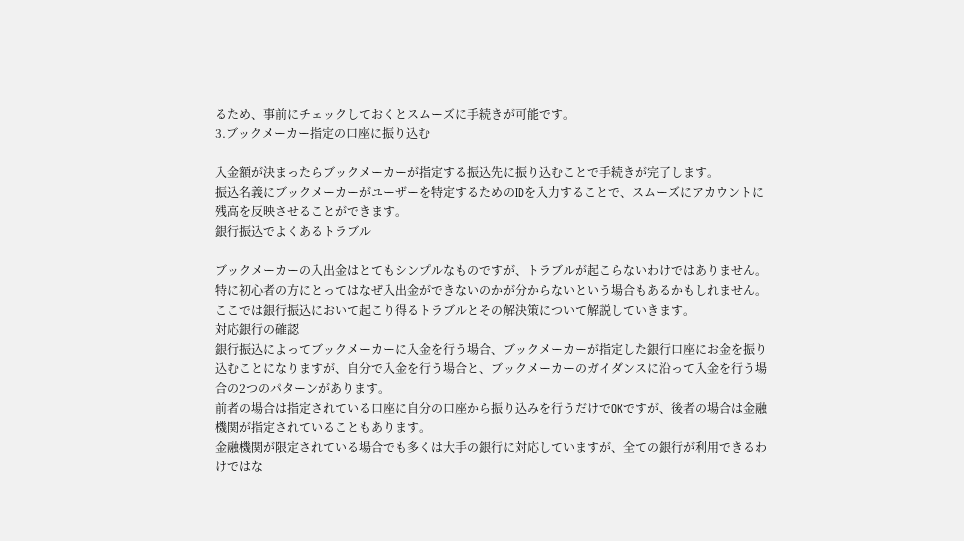るため、事前にチェックしておくとスムーズに手続きが可能です。
3.ブックメーカー指定の口座に振り込む

入金額が決まったらブックメーカーが指定する振込先に振り込むことで手続きが完了します。
振込名義にブックメーカーがユーザーを特定するためのIDを入力することで、スムーズにアカウントに残高を反映させることができます。
銀行振込でよくあるトラブル

ブックメーカーの入出金はとてもシンプルなものですが、トラブルが起こらないわけではありません。特に初心者の方にとってはなぜ入出金ができないのかが分からないという場合もあるかもしれません。
ここでは銀行振込において起こり得るトラブルとその解決策について解説していきます。
対応銀行の確認
銀行振込によってブックメーカーに入金を行う場合、ブックメーカーが指定した銀行口座にお金を振り込むことになりますが、自分で入金を行う場合と、ブックメーカーのガイダンスに沿って入金を行う場合の2つのパターンがあります。
前者の場合は指定されている口座に自分の口座から振り込みを行うだけでOKですが、後者の場合は金融機関が指定されていることもあります。
金融機関が限定されている場合でも多くは大手の銀行に対応していますが、全ての銀行が利用できるわけではな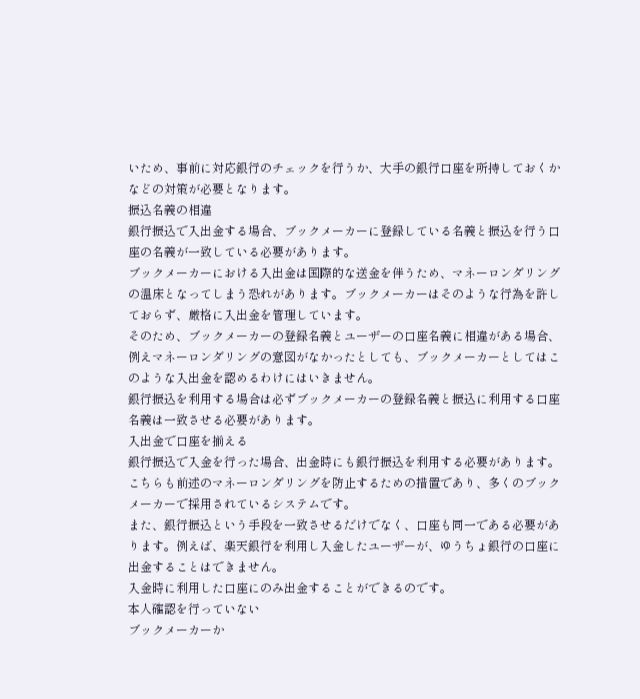いため、事前に対応銀行のチェックを行うか、大手の銀行口座を所持しておくかなどの対策が必要となります。
振込名義の相違
銀行振込で入出金する場合、ブックメーカーに登録している名義と振込を行う口座の名義が一致している必要があります。
ブックメーカーにおける入出金は国際的な送金を伴うため、マネーロンダリングの温床となってしまう恐れがあります。ブックメーカーはそのような行為を許しておらず、厳格に入出金を管理しています。
そのため、ブックメーカーの登録名義とユーザーの口座名義に相違がある場合、例えマネーロンダリングの意図がなかったとしても、ブックメーカーとしてはこのような入出金を認めるわけにはいきません。
銀行振込を利用する場合は必ずブックメーカーの登録名義と振込に利用する口座名義は一致させる必要があります。
入出金で口座を揃える
銀行振込で入金を行った場合、出金時にも銀行振込を利用する必要があります。こちらも前述のマネーロンダリングを防止するための措置であり、多くのブックメーカーで採用されているシステムです。
また、銀行振込という手段を一致させるだけでなく、口座も同一である必要があります。例えば、楽天銀行を利用し入金したユーザーが、ゆうちょ銀行の口座に出金することはできません。
入金時に利用した口座にのみ出金することができるのです。
本人確認を行っていない
ブックメーカーか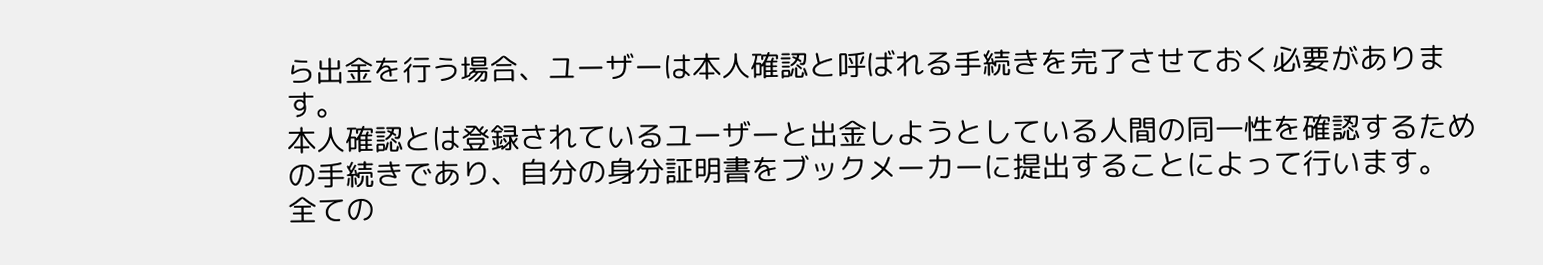ら出金を行う場合、ユーザーは本人確認と呼ばれる手続きを完了させておく必要があります。
本人確認とは登録されているユーザーと出金しようとしている人間の同一性を確認するための手続きであり、自分の身分証明書をブックメーカーに提出することによって行います。
全ての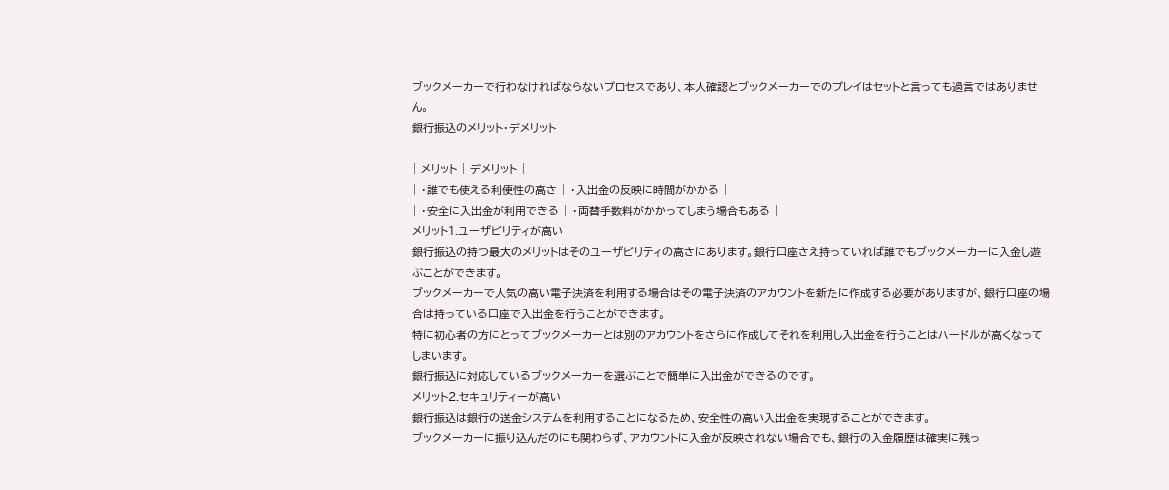ブックメーカーで行わなければならないプロセスであり、本人確認とブックメーカーでのプレイはセットと言っても過言ではありません。
銀行振込のメリット・デメリット

| メリット | デメリット |
| ・誰でも使える利便性の高さ | ・入出金の反映に時間がかかる |
| ・安全に入出金が利用できる | ・両替手数料がかかってしまう場合もある |
メリット1.ユーザビリティが高い
銀行振込の持つ最大のメリットはそのユーザビリティの高さにあります。銀行口座さえ持っていれば誰でもブックメーカーに入金し遊ぶことができます。
ブックメーカーで人気の高い電子決済を利用する場合はその電子決済のアカウントを新たに作成する必要がありますが、銀行口座の場合は持っている口座で入出金を行うことができます。
特に初心者の方にとってブックメーカーとは別のアカウントをさらに作成してそれを利用し入出金を行うことはハードルが高くなってしまいます。
銀行振込に対応しているブックメーカーを選ぶことで簡単に入出金ができるのです。
メリット2.セキュリティーが高い
銀行振込は銀行の送金システムを利用することになるため、安全性の高い入出金を実現することができます。
ブックメーカーに振り込んだのにも関わらず、アカウントに入金が反映されない場合でも、銀行の入金履歴は確実に残っ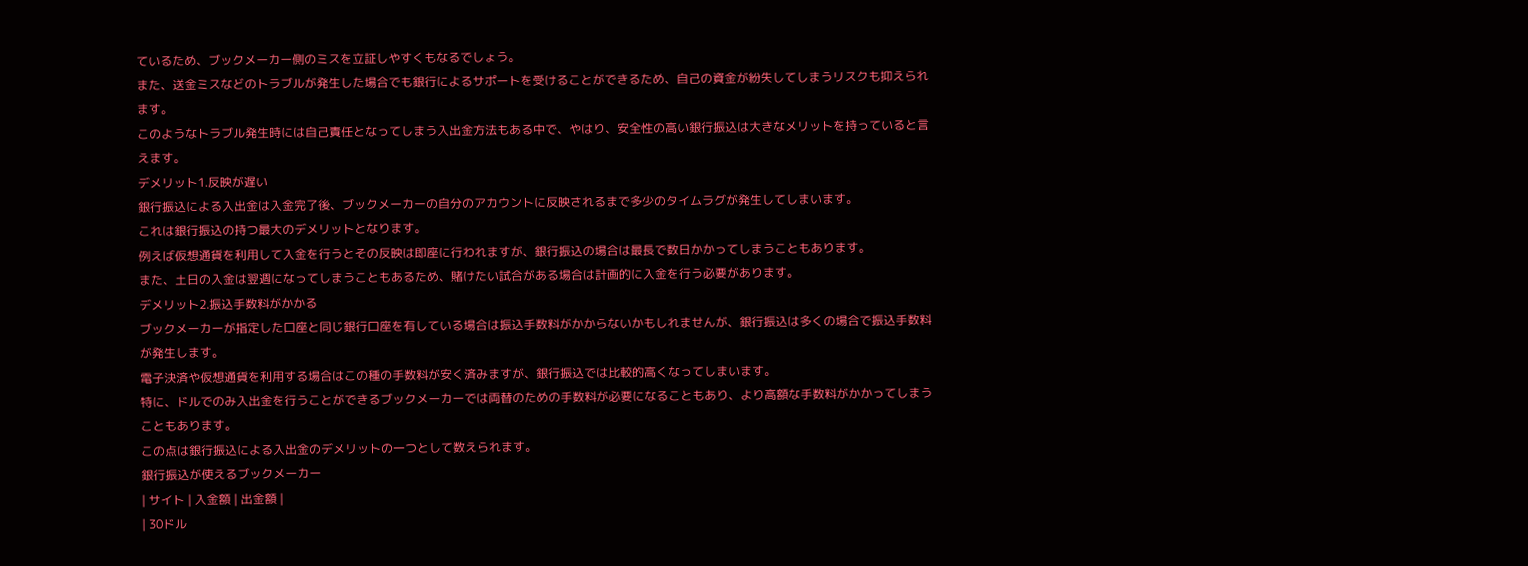ているため、ブックメーカー側のミスを立証しやすくもなるでしょう。
また、送金ミスなどのトラブルが発生した場合でも銀行によるサポートを受けることができるため、自己の資金が紛失してしまうリスクも抑えられます。
このようなトラブル発生時には自己責任となってしまう入出金方法もある中で、やはり、安全性の高い銀行振込は大きなメリットを持っていると言えます。
デメリット1.反映が遅い
銀行振込による入出金は入金完了後、ブックメーカーの自分のアカウントに反映されるまで多少のタイムラグが発生してしまいます。
これは銀行振込の持つ最大のデメリットとなります。
例えば仮想通貨を利用して入金を行うとその反映は即座に行われますが、銀行振込の場合は最長で数日かかってしまうこともあります。
また、土日の入金は翌週になってしまうこともあるため、賭けたい試合がある場合は計画的に入金を行う必要があります。
デメリット2.振込手数料がかかる
ブックメーカーが指定した口座と同じ銀行口座を有している場合は振込手数料がかからないかもしれませんが、銀行振込は多くの場合で振込手数料が発生します。
電子決済や仮想通貨を利用する場合はこの種の手数料が安く済みますが、銀行振込では比較的高くなってしまいます。
特に、ドルでのみ入出金を行うことができるブックメーカーでは両替のための手数料が必要になることもあり、より高額な手数料がかかってしまうこともあります。
この点は銀行振込による入出金のデメリットの一つとして数えられます。
銀行振込が使えるブックメーカー
| サイト | 入金額 | 出金額 |
| 30ドル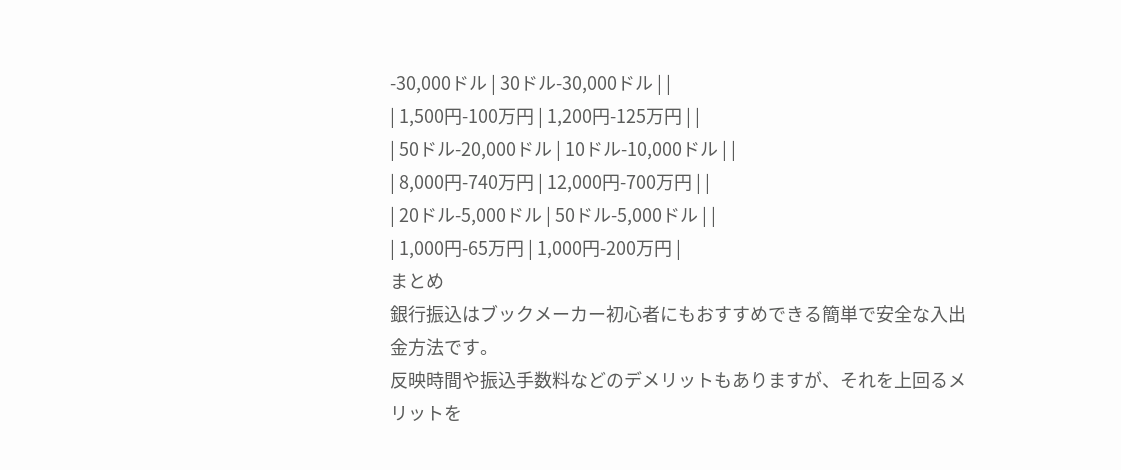-30,000ドル | 30ドル-30,000ドル | |
| 1,500円-100万円 | 1,200円-125万円 | |
| 50ドル-20,000ドル | 10ドル-10,000ドル | |
| 8,000円-740万円 | 12,000円-700万円 | |
| 20ドル-5,000ドル | 50ドル-5,000ドル | |
| 1,000円-65万円 | 1,000円-200万円 |
まとめ
銀行振込はブックメーカー初心者にもおすすめできる簡単で安全な入出金方法です。
反映時間や振込手数料などのデメリットもありますが、それを上回るメリットを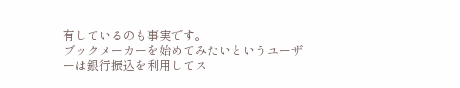有しているのも事実です。
ブックメーカーを始めてみたいというユーザーは銀行振込を利用してス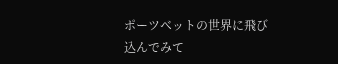ポーツベットの世界に飛び込んでみて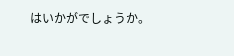はいかがでしょうか。